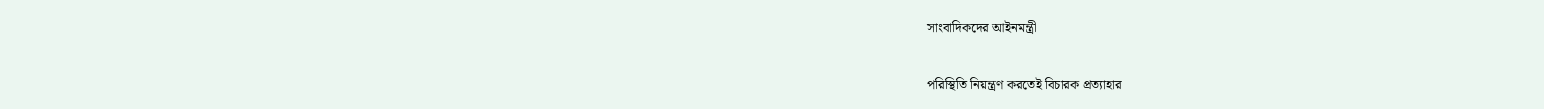সাংবাদিকদের আইনমন্ত্রী

পরিস্থিতি নিয়ন্ত্রণ করতেই বিচারক প্রত্যাহার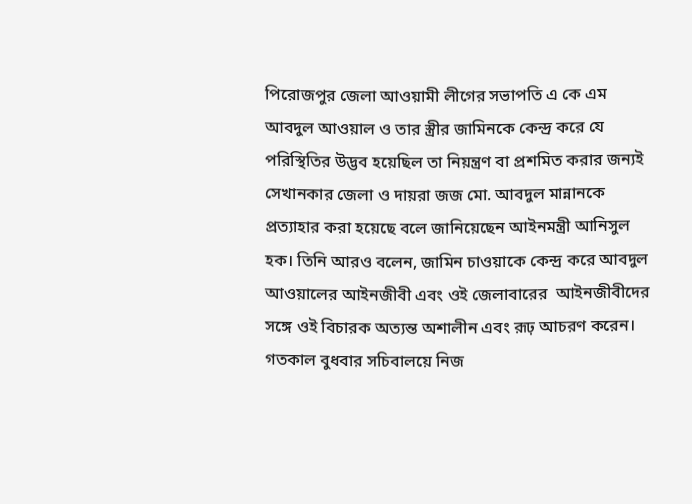পিরোজপুর জেলা আওয়ামী লীগের সভাপতি এ কে এম আবদুল আওয়াল ও তার স্ত্রীর জামিনকে কেন্দ্র করে যে পরিস্থিতির উদ্ভব হয়েছিল তা নিয়ন্ত্রণ বা প্রশমিত করার জন্যই সেখানকার জেলা ও দায়রা জজ মো. আবদুল মান্নানকে প্রত্যাহার করা হয়েছে বলে জানিয়েছেন আইনমন্ত্রী আনিসুল হক। তিনি আরও বলেন, জামিন চাওয়াকে কেন্দ্র করে আবদুল আওয়ালের আইনজীবী এবং ওই জেলাবারের  আইনজীবীদের সঙ্গে ওই বিচারক অত্যন্ত অশালীন এবং রূঢ় আচরণ করেন। গতকাল বুধবার সচিবালয়ে নিজ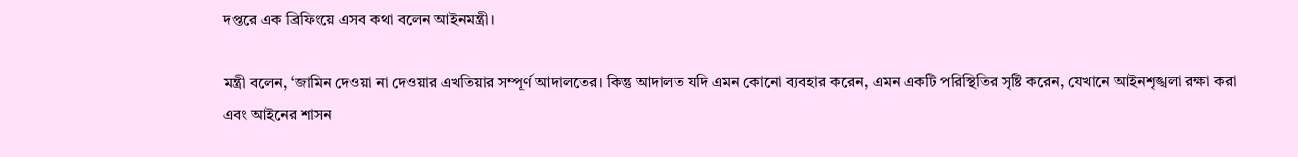দপ্তরে এক ব্রিফিংয়ে এসব কথা বলেন আইনমন্ত্রী।

মন্ত্রী বলেন, ‘জামিন দেওয়া না দেওয়ার এখতিয়ার সম্পূর্ণ আদালতের। কিন্তু আদালত যদি এমন কোনো ব্যবহার করেন, এমন একটি পরিস্থিতির সৃষ্টি করেন, যেখানে আইনশৃঙ্খলা রক্ষা করা এবং আইনের শাসন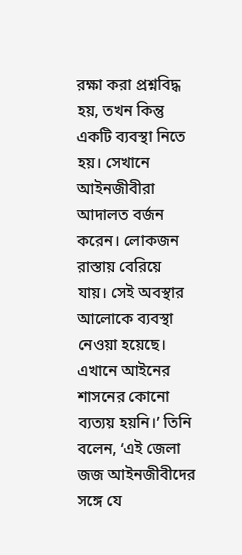রক্ষা করা প্রশ্নবিদ্ধ হয়, তখন কিন্তু একটি ব্যবস্থা নিতে হয়। সেখানে আইনজীবীরা আদালত বর্জন করেন। লোকজন রাস্তায় বেরিয়ে যায়। সেই অবস্থার আলোকে ব্যবস্থা নেওয়া হয়েছে। এখানে আইনের শাসনের কোনো ব্যত্যয় হয়নি।’ তিনি বলেন, ‘এই জেলা জজ আইনজীবীদের সঙ্গে যে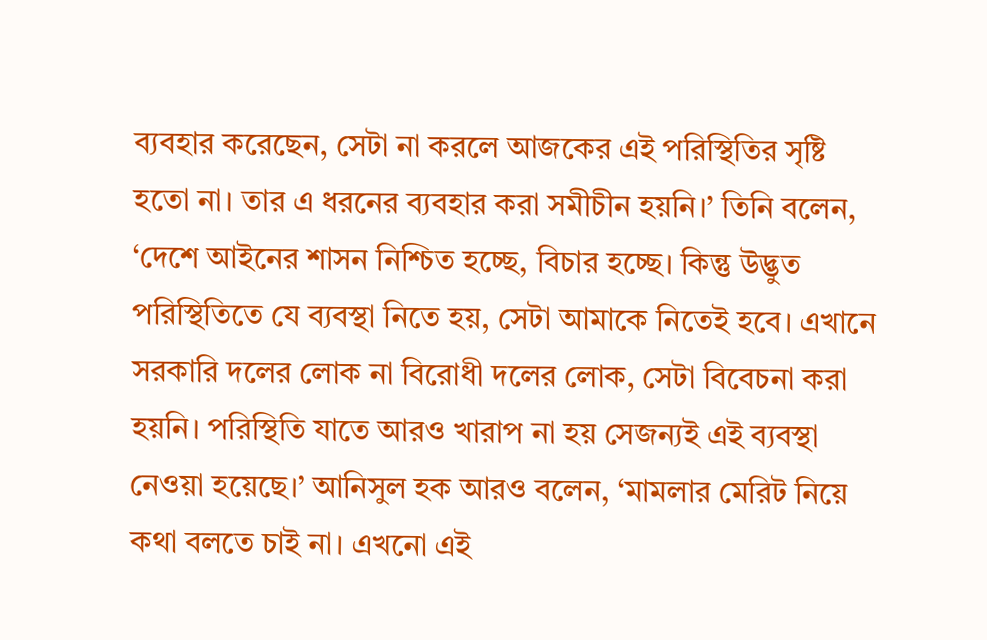ব্যবহার করেছেন, সেটা না করলে আজকের এই পরিস্থিতির সৃষ্টি হতো না। তার এ ধরনের ব্যবহার করা সমীচীন হয়নি।’ তিনি বলেন, ‘দেশে আইনের শাসন নিশ্চিত হচ্ছে, বিচার হচ্ছে। কিন্তু উদ্ভুত পরিস্থিতিতে যে ব্যবস্থা নিতে হয়, সেটা আমাকে নিতেই হবে। এখানে সরকারি দলের লোক না বিরোধী দলের লোক, সেটা বিবেচনা করা হয়নি। পরিস্থিতি যাতে আরও খারাপ না হয় সেজন্যই এই ব্যবস্থা নেওয়া হয়েছে।’ আনিসুল হক আরও বলেন, ‘মামলার মেরিট নিয়ে কথা বলতে চাই না। এখনো এই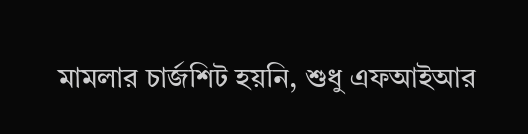মামলার চার্জশিট হয়নি, শুধু এফআইআর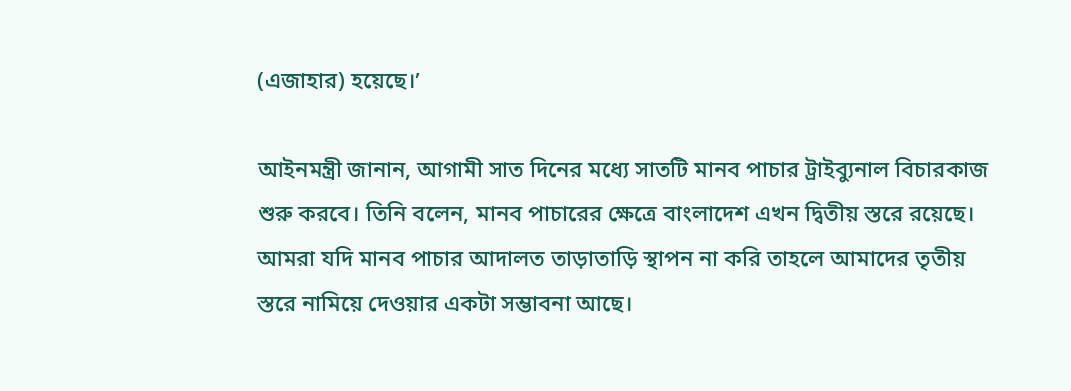(এজাহার) হয়েছে।’

আইনমন্ত্রী জানান, আগামী সাত দিনের মধ্যে সাতটি মানব পাচার ট্রাইব্যুনাল বিচারকাজ শুরু করবে। তিনি বলেন, মানব পাচারের ক্ষেত্রে বাংলাদেশ এখন দ্বিতীয় স্তরে রয়েছে। আমরা যদি মানব পাচার আদালত তাড়াতাড়ি স্থাপন না করি তাহলে আমাদের তৃতীয় স্তরে নামিয়ে দেওয়ার একটা সম্ভাবনা আছে।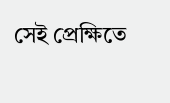সেই প্রেক্ষিতে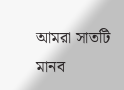আমরা সাতটি মানব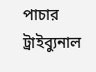পাচার ট্রাইব্যুনাল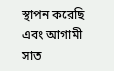স্থাপন করেছি এবং আগামী সাত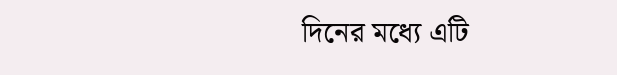দিনের মধ্যে এটি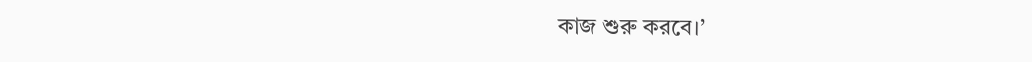কাজ শুরু করবে।’